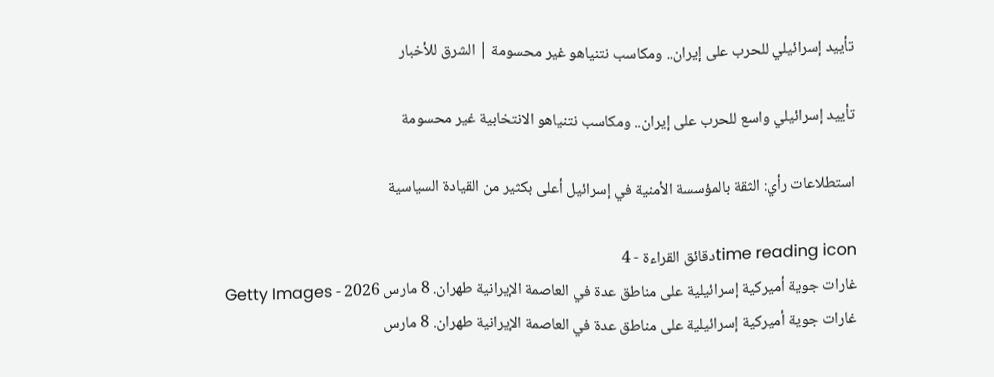تأييد إسرائيلي للحرب على إيران.. ومكاسب نتنياهو غير محسومة | الشرق للأخبار

تأييد إسرائيلي واسع للحرب على إيران.. ومكاسب نتنياهو الانتخابية غير محسومة

استطلاعات رأي: الثقة بالمؤسسة الأمنية في إسرائيل أعلى بكثير من القيادة السياسية

time reading iconدقائق القراءة - 4
غارات جوية أميركية إسرائيلية على مناطق عدة في العاصمة الإيرانية طهران. 8 مارس 2026 - Getty Images
غارات جوية أميركية إسرائيلية على مناطق عدة في العاصمة الإيرانية طهران. 8 مارس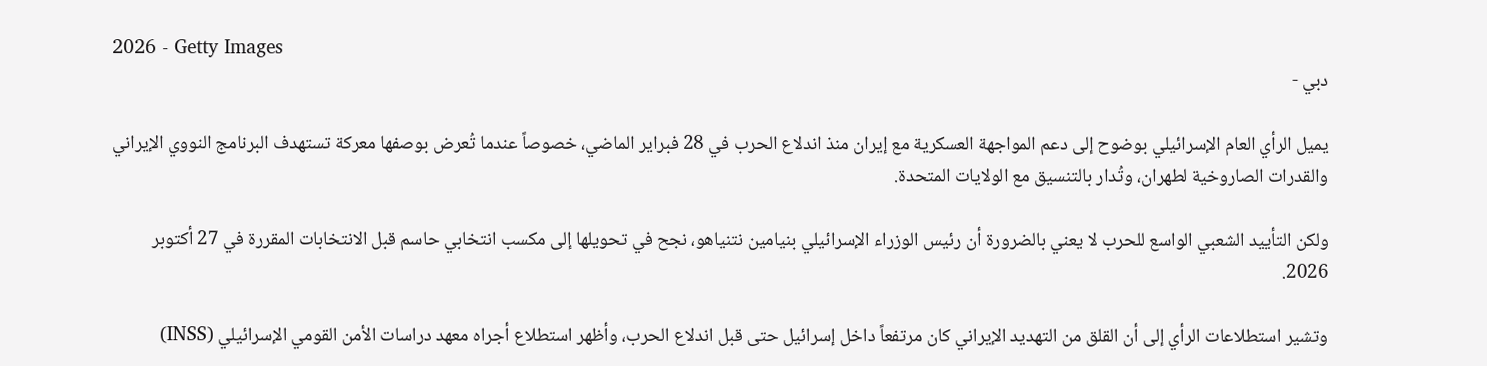2026 - Getty Images
دبي -

يميل الرأي العام الإسرائيلي بوضوح إلى دعم المواجهة العسكرية مع إيران منذ اندلاع الحرب في 28 فبراير الماضي، خصوصاً عندما تُعرض بوصفها معركة تستهدف البرنامج النووي الإيراني والقدرات الصاروخية لطهران، وتُدار بالتنسيق مع الولايات المتحدة.

ولكن التأييد الشعبي الواسع للحرب لا يعني بالضرورة أن رئيس الوزراء الإسرائيلي بنيامين نتنياهو، نجح في تحويلها إلى مكسب انتخابي حاسم قبل الانتخابات المقررة في 27 أكتوبر 2026.

وتشير استطلاعات الرأي إلى أن القلق من التهديد الإيراني كان مرتفعاً داخل إسرائيل حتى قبل اندلاع الحرب، وأظهر استطلاع أجراه معهد دراسات الأمن القومي الإسرائيلي (INSS)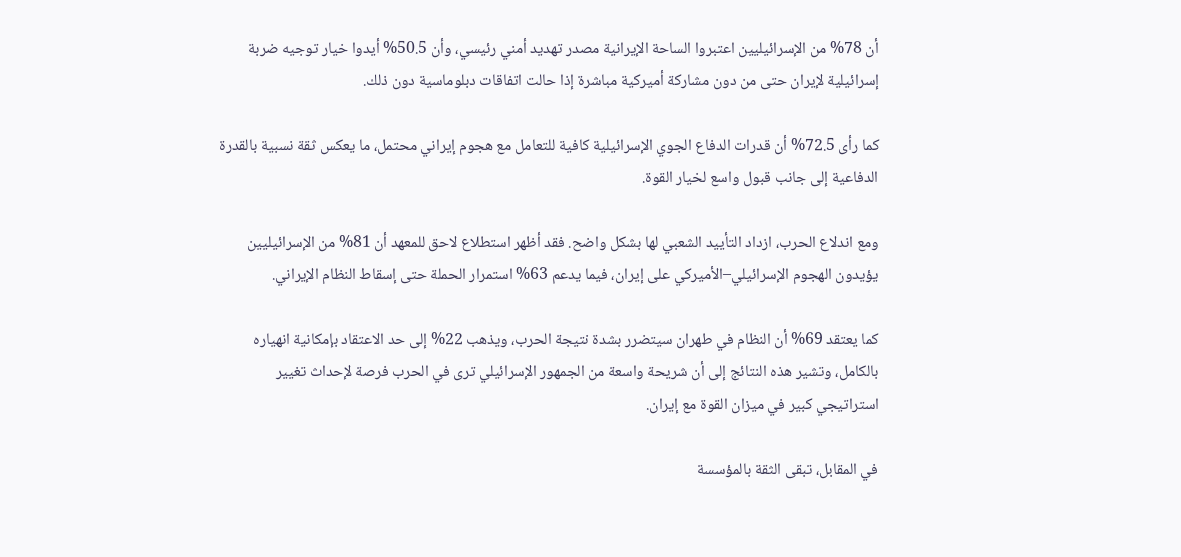أن 78% من الإسرائيليين اعتبروا الساحة الإيرانية مصدر تهديد أمني رئيسي، وأن 50.5% أيدوا خيار توجيه ضربة إسرائيلية لإيران حتى من دون مشاركة أميركية مباشرة إذا حالت اتفاقات دبلوماسية دون ذلك.

كما رأى 72.5% أن قدرات الدفاع الجوي الإسرائيلية كافية للتعامل مع هجوم إيراني محتمل، ما يعكس ثقة نسبية بالقدرة الدفاعية إلى جانب قبول واسع لخيار القوة.

ومع اندلاع الحرب، ازداد التأييد الشعبي لها بشكل واضح. فقد أظهر استطلاع لاحق للمعهد أن 81% من الإسرائيليين يؤيدون الهجوم الإسرائيلي–الأميركي على إيران، فيما يدعم 63% استمرار الحملة حتى إسقاط النظام الإيراني.

كما يعتقد 69% أن النظام في طهران سيتضرر بشدة نتيجة الحرب، ويذهب 22% إلى حد الاعتقاد بإمكانية انهياره بالكامل، وتشير هذه النتائج إلى أن شريحة واسعة من الجمهور الإسرائيلي ترى في الحرب فرصة لإحداث تغيير استراتيجي كبير في ميزان القوة مع إيران.

في المقابل، تبقى الثقة بالمؤسسة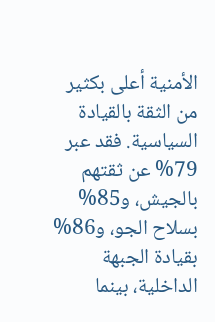الأمنية أعلى بكثير من الثقة بالقيادة السياسية. فقد عبر 79% عن ثقتهم بالجيش، و85% بسلاح الجو، و86% بقيادة الجبهة الداخلية، بينما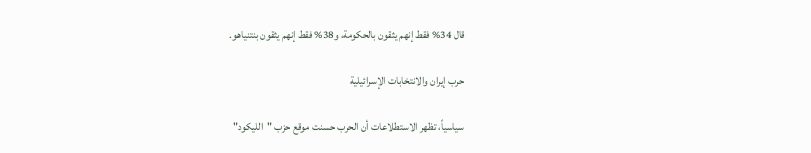قال 34% فقط إنهم يثقون بالحكومة، و38% فقط إنهم يثقون بنتنياهو.

حرب إيران والانتخابات الإسرائيلية

سياسياً، تظهر الاستطلاعات أن الحرب حسنت موقع حزب "الليكود"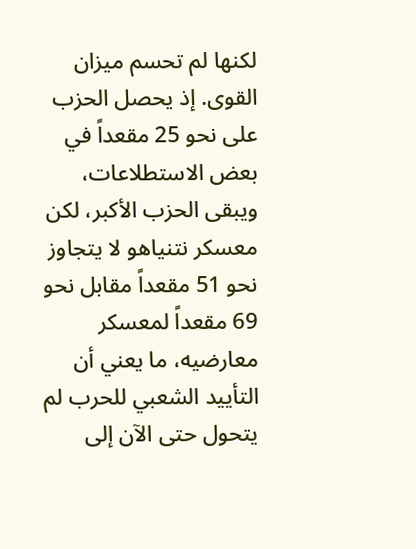لكنها لم تحسم ميزان القوى. إذ يحصل الحزب على نحو 25 مقعداً في بعض الاستطلاعات، ويبقى الحزب الأكبر، لكن معسكر نتنياهو لا يتجاوز نحو 51 مقعداً مقابل نحو 69 مقعداً لمعسكر معارضيه، ما يعني أن التأييد الشعبي للحرب لم يتحول حتى الآن إلى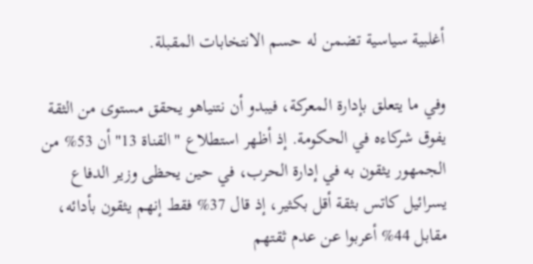أغلبية سياسية تضمن له حسم الانتخابات المقبلة.

وفي ما يتعلق بإدارة المعركة، فيبدو أن نتنياهو يحقق مستوى من الثقة يفوق شركاءه في الحكومة. إذ أظهر استطلاع "القناة 13" أن 53% من الجمهور يثقون به في إدارة الحرب، في حين يحظى وزير الدفاع يسرائيل كاتس بثقة أقل بكثير، إذ قال 37% فقط إنهم يثقون بأدائه، مقابل 44% أعربوا عن عدم ثقتهم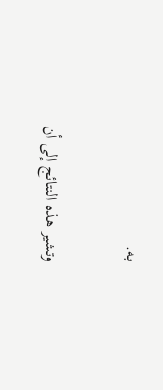به.

وتشير هذه النتائج إلى أن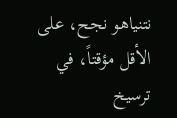نتنياهو نجح، على الأقل مؤقتاً، في ترسيخ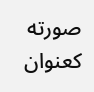صورته كعنوان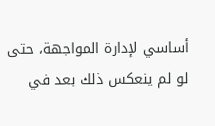أساسي لإدارة المواجهة، حتى لو لم ينعكس ذلك بعد في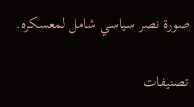صورة نصر سياسي شامل لمعسكره.

تصنيفات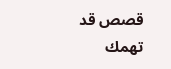قصص قد تهمك